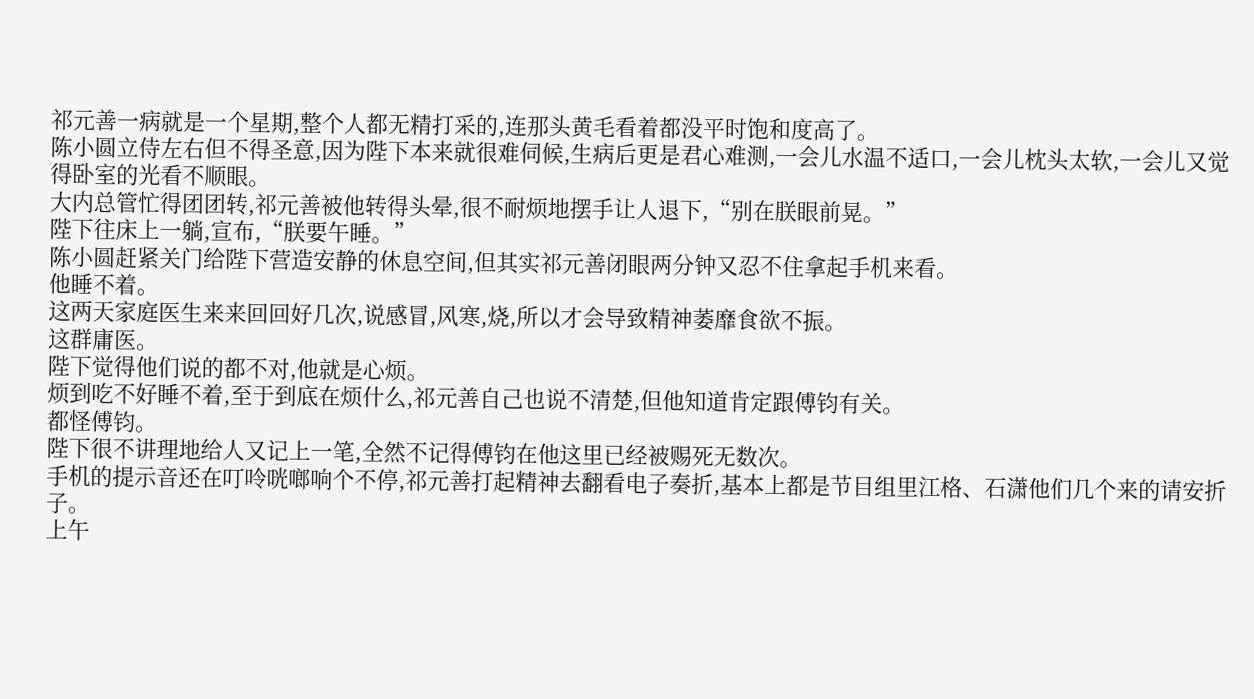祁元善一病就是一个星期,整个人都无精打采的,连那头黄毛看着都没平时饱和度高了。
陈小圆立侍左右但不得圣意,因为陛下本来就很难伺候,生病后更是君心难测,一会儿水温不适口,一会儿枕头太软,一会儿又觉得卧室的光看不顺眼。
大内总管忙得团团转,祁元善被他转得头晕,很不耐烦地摆手让人退下,“别在朕眼前晃。”
陛下往床上一躺,宣布,“朕要午睡。”
陈小圆赶紧关门给陛下营造安静的休息空间,但其实祁元善闭眼两分钟又忍不住拿起手机来看。
他睡不着。
这两天家庭医生来来回回好几次,说感冒,风寒,烧,所以才会导致精神萎靡食欲不振。
这群庸医。
陛下觉得他们说的都不对,他就是心烦。
烦到吃不好睡不着,至于到底在烦什么,祁元善自己也说不清楚,但他知道肯定跟傅钧有关。
都怪傅钧。
陛下很不讲理地给人又记上一笔,全然不记得傅钧在他这里已经被赐死无数次。
手机的提示音还在叮呤咣啷响个不停,祁元善打起精神去翻看电子奏折,基本上都是节目组里江格、石潇他们几个来的请安折子。
上午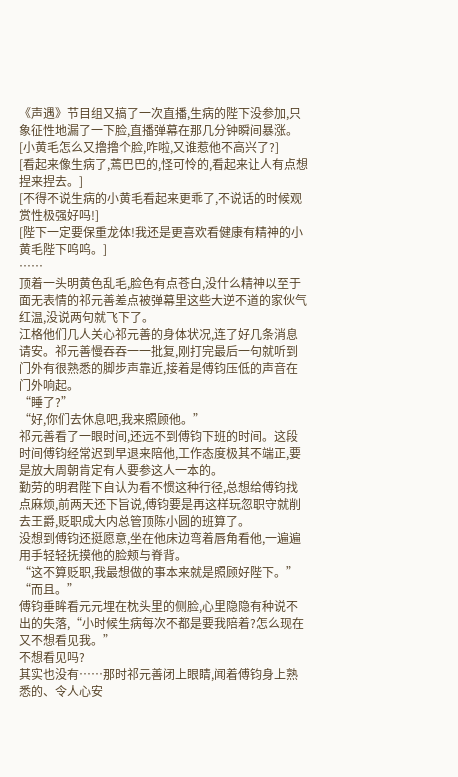《声遇》节目组又搞了一次直播,生病的陛下没参加,只象征性地漏了一下脸,直播弹幕在那几分钟瞬间暴涨。
[小黄毛怎么又撸撸个脸,咋啦,又谁惹他不高兴了?]
[看起来像生病了,蔫巴巴的,怪可怜的,看起来让人有点想捏来捏去。]
[不得不说生病的小黄毛看起来更乖了,不说话的时候观赏性极强好吗!]
[陛下一定要保重龙体!我还是更喜欢看健康有精神的小黄毛陛下呜呜。]
……
顶着一头明黄色乱毛,脸色有点苍白,没什么精神以至于面无表情的祁元善差点被弹幕里这些大逆不道的家伙气红温,没说两句就飞下了。
江格他们几人关心祁元善的身体状况,连了好几条消息请安。祁元善慢吞吞一一批复,刚打完最后一句就听到门外有很熟悉的脚步声靠近,接着是傅钧压低的声音在门外响起。
“睡了?”
“好,你们去休息吧,我来照顾他。”
祁元善看了一眼时间,还远不到傅钧下班的时间。这段时间傅钧经常迟到早退来陪他,工作态度极其不端正,要是放大周朝肯定有人要参这人一本的。
勤劳的明君陛下自认为看不惯这种行径,总想给傅钧找点麻烦,前两天还下旨说,傅钧要是再这样玩忽职守就削去王爵,贬职成大内总管顶陈小圆的班算了。
没想到傅钧还挺愿意,坐在他床边弯着唇角看他,一遍遍用手轻轻抚摸他的脸颊与脊背。
“这不算贬职,我最想做的事本来就是照顾好陛下。”
“而且。”
傅钧垂眸看元元埋在枕头里的侧脸,心里隐隐有种说不出的失落,“小时候生病每次不都是要我陪着?怎么现在又不想看见我。”
不想看见吗?
其实也没有……那时祁元善闭上眼睛,闻着傅钧身上熟悉的、令人心安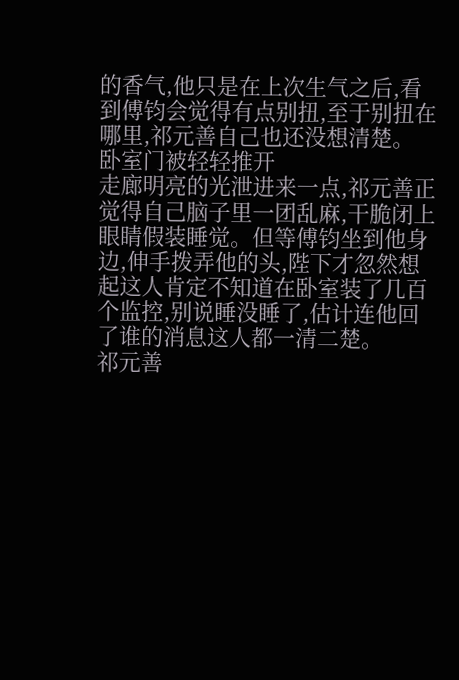的香气,他只是在上次生气之后,看到傅钧会觉得有点别扭,至于别扭在哪里,祁元善自己也还没想清楚。
卧室门被轻轻推开
走廊明亮的光泄进来一点,祁元善正觉得自己脑子里一团乱麻,干脆闭上眼睛假装睡觉。但等傅钧坐到他身边,伸手拨弄他的头,陛下才忽然想起这人肯定不知道在卧室装了几百个监控,别说睡没睡了,估计连他回了谁的消息这人都一清二楚。
祁元善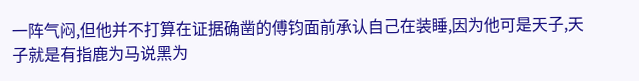一阵气闷,但他并不打算在证据确凿的傅钧面前承认自己在装睡,因为他可是天子,天子就是有指鹿为马说黑为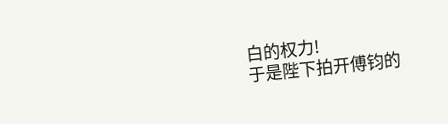白的权力!
于是陛下拍开傅钧的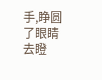手,睁圆了眼睛去瞪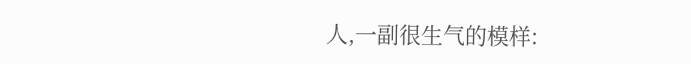人,一副很生气的模样: